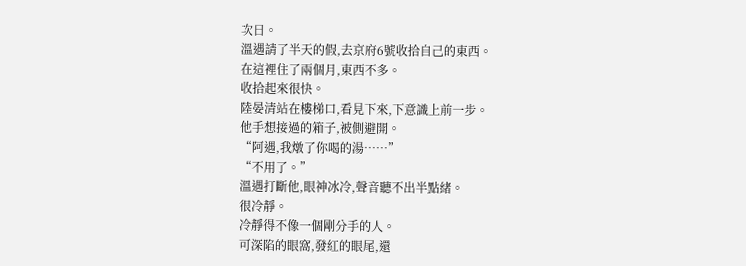次日。
溫遇請了半天的假,去京府6號收拾自己的東西。
在這裡住了兩個月,東西不多。
收拾起來很快。
陸晏清站在樓梯口,看見下來,下意識上前一步。
他手想接過的箱子,被側避開。
“阿遇,我燉了你喝的湯……”
“不用了。”
溫遇打斷他,眼神冰冷,聲音聽不出半點緒。
很冷靜。
冷靜得不像一個剛分手的人。
可深陷的眼窩,發紅的眼尾,還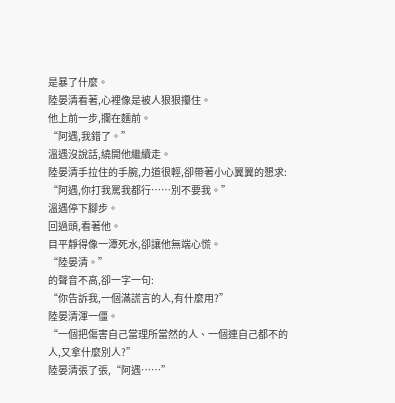是暴了什麼。
陸晏清看著,心裡像是被人狠狠攥住。
他上前一步,攔在麵前。
“阿遇,我錯了。”
溫遇沒說話,繞開他繼續走。
陸晏清手拉住的手腕,力道很輕,卻帶著小心翼翼的懇求:
“阿遇,你打我罵我都行……別不要我。”
溫遇停下腳步。
回過頭,看著他。
目平靜得像一潭死水,卻讓他無端心慌。
“陸晏清。”
的聲音不高,卻一字一句:
“你告訴我,一個滿謊言的人,有什麼用?”
陸晏清渾一僵。
“一個把傷害自己當理所當然的人、一個連自己都不的人,又拿什麼別人?”
陸晏清張了張,“阿遇……”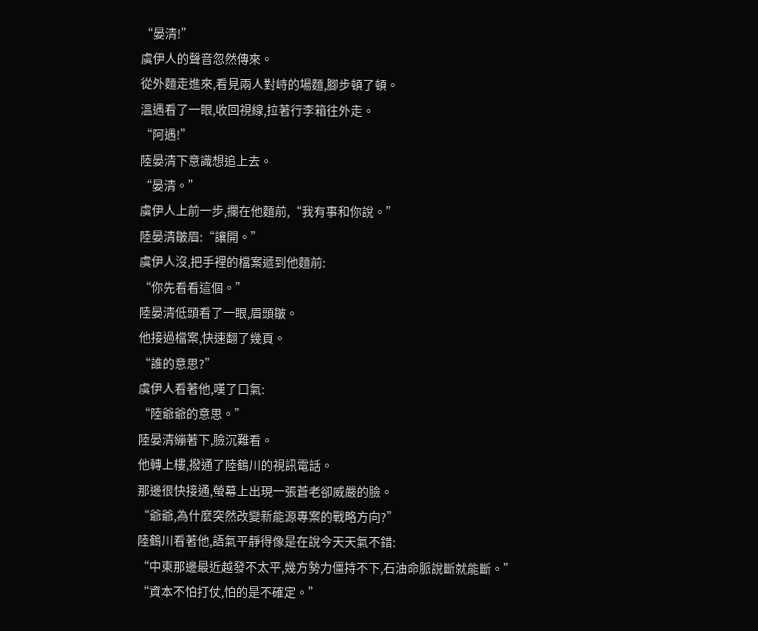“晏清!”
虞伊人的聲音忽然傳來。
從外麵走進來,看見兩人對峙的場麵,腳步頓了頓。
溫遇看了一眼,收回視線,拉著行李箱往外走。
“阿遇!”
陸晏清下意識想追上去。
“晏清。”
虞伊人上前一步,攔在他麵前,“我有事和你說。”
陸晏清皺眉:“讓開。”
虞伊人沒,把手裡的檔案遞到他麵前:
“你先看看這個。”
陸晏清低頭看了一眼,眉頭皺。
他接過檔案,快速翻了幾頁。
“誰的意思?”
虞伊人看著他,嘆了口氣:
“陸爺爺的意思。”
陸晏清繃著下,臉沉難看。
他轉上樓,撥通了陸鶴川的視訊電話。
那邊很快接通,螢幕上出現一張蒼老卻威嚴的臉。
“爺爺,為什麼突然改變新能源專案的戰略方向?”
陸鶴川看著他,語氣平靜得像是在說今天天氣不錯:
“中東那邊最近越發不太平,幾方勢力僵持不下,石油命脈說斷就能斷。”
“資本不怕打仗,怕的是不確定。”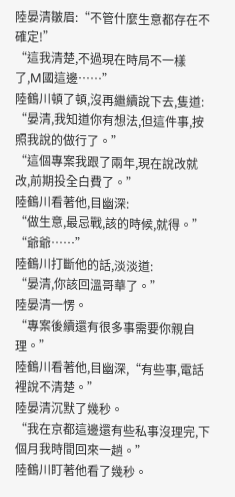陸晏清皺眉:“不管什麼生意都存在不確定!”
“這我清楚,不過現在時局不一樣了,M國這邊……”
陸鶴川頓了頓,沒再繼續說下去,隻道:
“晏清,我知道你有想法,但這件事,按照我說的做行了。”
“這個專案我跟了兩年,現在說改就改,前期投全白費了。”
陸鶴川看著他,目幽深:
“做生意,最忌戰,該的時候,就得。”
“爺爺……”
陸鶴川打斷他的話,淡淡道:
“晏清,你該回溫哥華了。”
陸晏清一愣。
“專案後續還有很多事需要你親自理。”
陸鶴川看著他,目幽深,“有些事,電話裡說不清楚。”
陸晏清沉默了幾秒。
“我在京都這邊還有些私事沒理完,下個月我時間回來一趟。”
陸鶴川盯著他看了幾秒。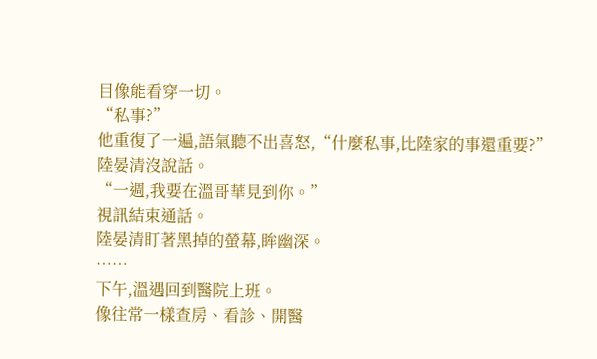目像能看穿一切。
“私事?”
他重復了一遍,語氣聽不出喜怒,“什麼私事,比陸家的事還重要?”
陸晏清沒說話。
“一週,我要在溫哥華見到你。”
視訊結束通話。
陸晏清盯著黑掉的螢幕,眸幽深。
……
下午,溫遇回到醫院上班。
像往常一樣查房、看診、開醫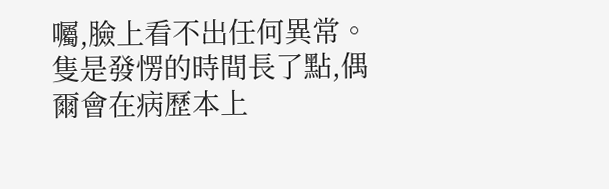囑,臉上看不出任何異常。
隻是發愣的時間長了點,偶爾會在病歷本上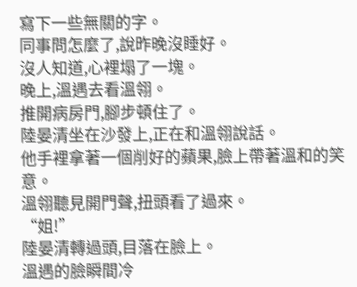寫下一些無關的字。
同事問怎麼了,說昨晚沒睡好。
沒人知道,心裡塌了一塊。
晚上,溫遇去看溫翎。
推開病房門,腳步頓住了。
陸晏清坐在沙發上,正在和溫翎說話。
他手裡拿著一個削好的蘋果,臉上帶著溫和的笑意。
溫翎聽見開門聲,扭頭看了過來。
“姐!”
陸晏清轉過頭,目落在臉上。
溫遇的臉瞬間冷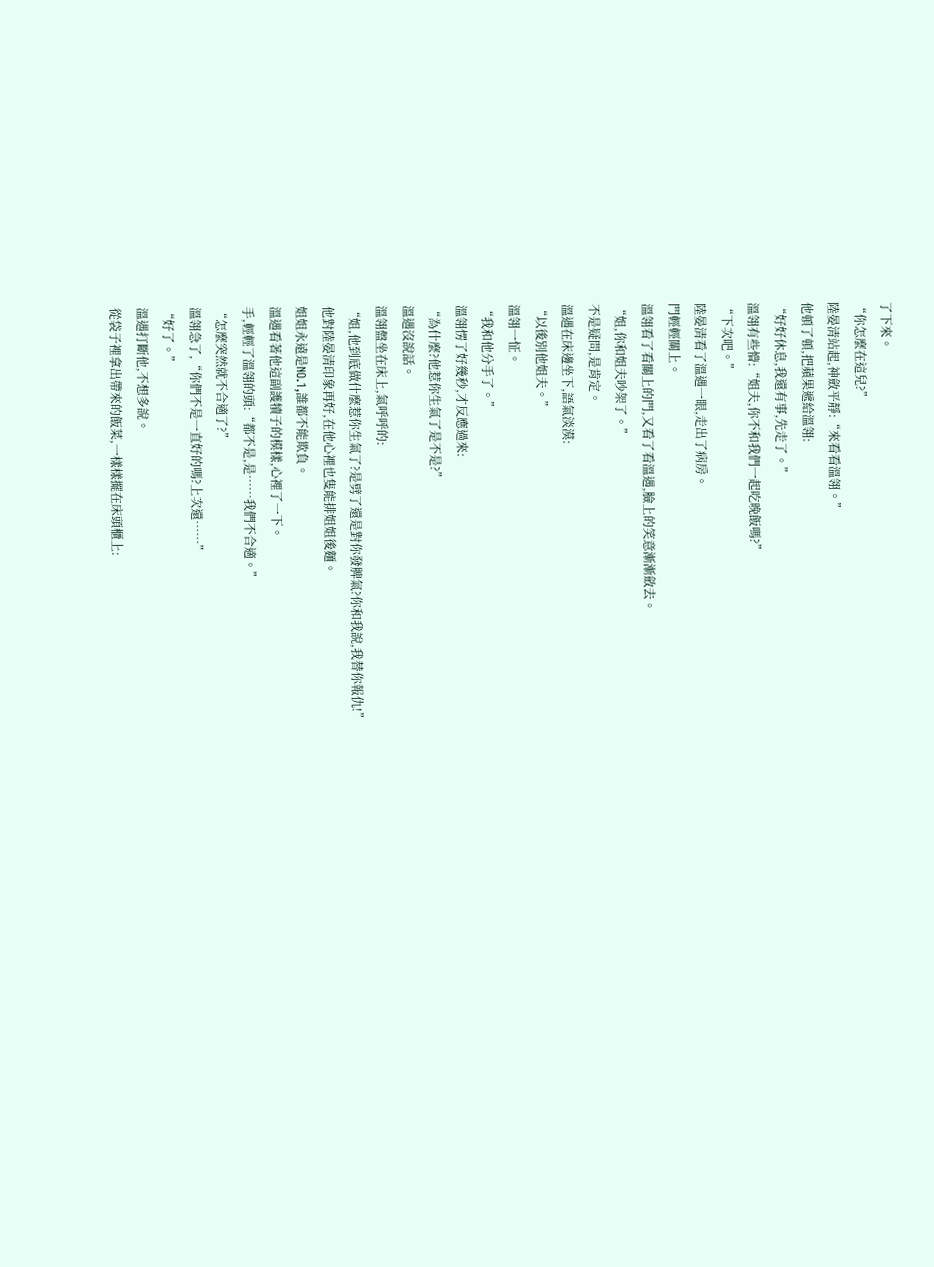了下來。
“你怎麼在這兒?”
陸晏清站起,神斂平靜:“來看看溫翎。”
他頓了頓,把蘋果遞給溫翎:
“好好休息,我還有事,先走了。”
溫翎有些懵:“姐夫,你不和我們一起吃晚飯嗎?”
“下次吧。”
陸晏清看了溫遇一眼,走出了病房。
門輕輕關上。
溫翎看了看關上的門,又看了看溫遇,臉上的笑意漸漸斂去。
“姐,你和姐夫吵架了。”
不是疑問,是肯定。
溫遇在床邊坐下,語氣淡漠:
“以後別他姐夫。”
溫翎一怔。
“我和他分手了。”
溫翎愣了好幾秒,才反應過來:
“為什麼?他惹你生氣了是不是?”
溫遇沒說話。
溫翎盤坐在床上,氣呼呼的:
“姐,他到底做什麼惹你生氣了?是劈了還是對你發脾氣?你和我說,我替你報仇!”
他對陸晏清印象再好,在他心裡也隻能排姐姐後麵。
姐姐永遠是NO.1,誰都不能欺負。
溫遇看著他這副護犢子的模樣,心裡了一下。
手,輕輕了溫翎的頭:“都不是,是……我們不合適。”
“怎麼突然就不合適了?”
溫翎急了,“你們不是一直好的嗎?上次還……”
“好了。”
溫遇打斷他,不想多說。
從袋子裡拿出帶來的飯菜,一樣樣擺在床頭櫃上: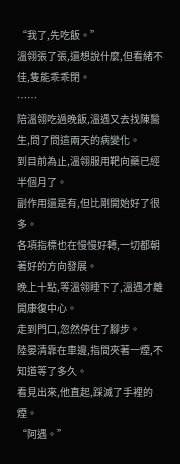“我了,先吃飯。”
溫翎張了張,還想說什麼,但看緒不佳,隻能乖乖閉。
……
陪溫翎吃過晚飯,溫遇又去找陳醫生,問了問這兩天的病變化。
到目前為止,溫翎服用靶向藥已經半個月了。
副作用還是有,但比剛開始好了很多。
各項指標也在慢慢好轉,一切都朝著好的方向發展。
晚上十點,等溫翎睡下了,溫遇才離開康復中心。
走到門口,忽然停住了腳步。
陸晏清靠在車邊,指間夾著一煙,不知道等了多久。
看見出來,他直起,踩滅了手裡的煙。
“阿遇。”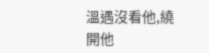溫遇沒看他,繞開他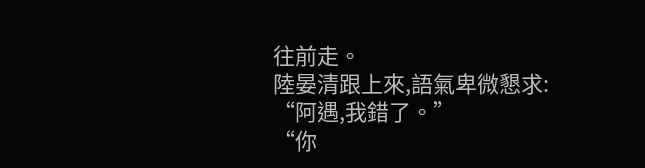往前走。
陸晏清跟上來,語氣卑微懇求:
“阿遇,我錯了。”
“你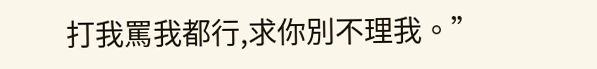打我罵我都行,求你別不理我。”